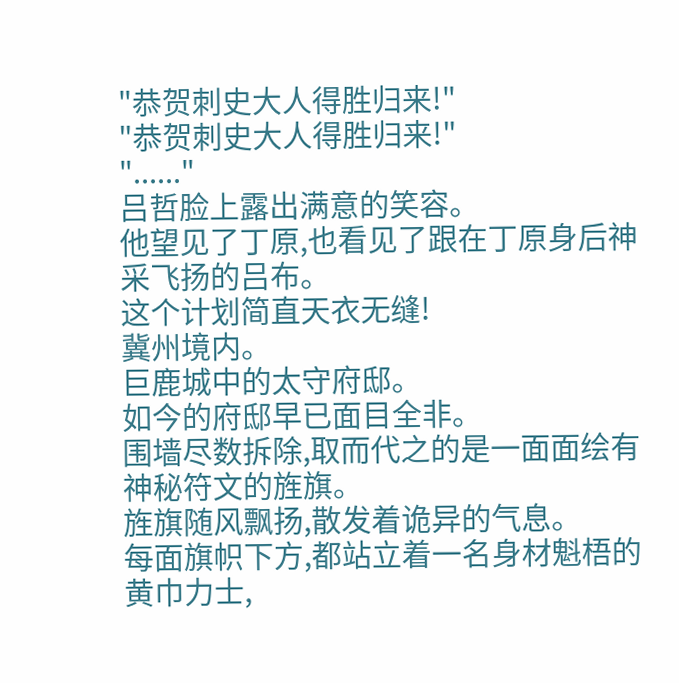"恭贺刺史大人得胜归来!"
"恭贺刺史大人得胜归来!"
"......"
吕哲脸上露出满意的笑容。
他望见了丁原,也看见了跟在丁原身后神采飞扬的吕布。
这个计划简直天衣无缝!
冀州境内。
巨鹿城中的太守府邸。
如今的府邸早已面目全非。
围墙尽数拆除,取而代之的是一面面绘有神秘符文的旌旗。
旌旗随风飘扬,散发着诡异的气息。
每面旗帜下方,都站立着一名身材魁梧的黄巾力士,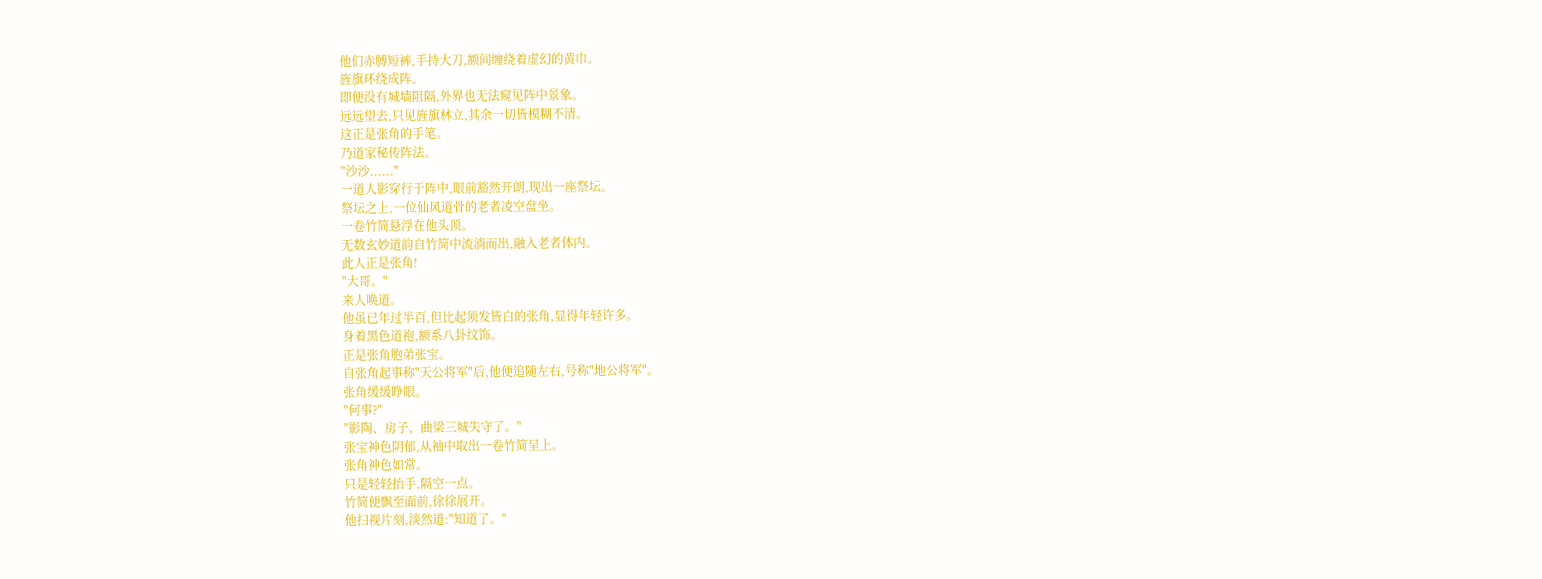他们赤膊短裤,手持大刀,额间缠绕着虚幻的黄巾。
旌旗环绕成阵。
即便没有城墙阻隔,外界也无法窥见阵中景象。
远远望去,只见旌旗林立,其余一切皆模糊不清。
这正是张角的手笔。
乃道家秘传阵法。
"沙沙......"
一道人影穿行于阵中,眼前豁然开朗,现出一座祭坛。
祭坛之上,一位仙风道骨的老者凌空盘坐。
一卷竹简悬浮在他头顶。
无数玄妙道韵自竹简中流淌而出,融入老者体内。
此人正是张角!
"大哥。"
来人唤道。
他虽已年过半百,但比起须发皆白的张角,显得年轻许多。
身着黑色道袍,额系八卦纹饰。
正是张角胞弟张宝。
自张角起事称"天公将军"后,他便追随左右,号称"地公将军"。
张角缓缓睁眼。
"何事?"
"影陶、房子、曲梁三城失守了。"
张宝神色阴郁,从袖中取出一卷竹简呈上。
张角神色如常。
只是轻轻抬手,隔空一点。
竹简便飘至面前,徐徐展开。
他扫视片刻,淡然道:"知道了。"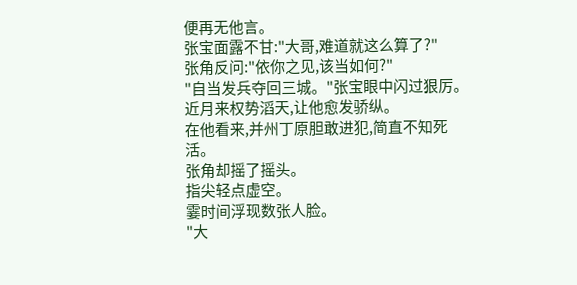便再无他言。
张宝面露不甘:"大哥,难道就这么算了?"
张角反问:"依你之见,该当如何?"
"自当发兵夺回三城。"张宝眼中闪过狠厉。
近月来权势滔天,让他愈发骄纵。
在他看来,并州丁原胆敢进犯,简直不知死活。
张角却摇了摇头。
指尖轻点虚空。
霎时间浮现数张人脸。
"大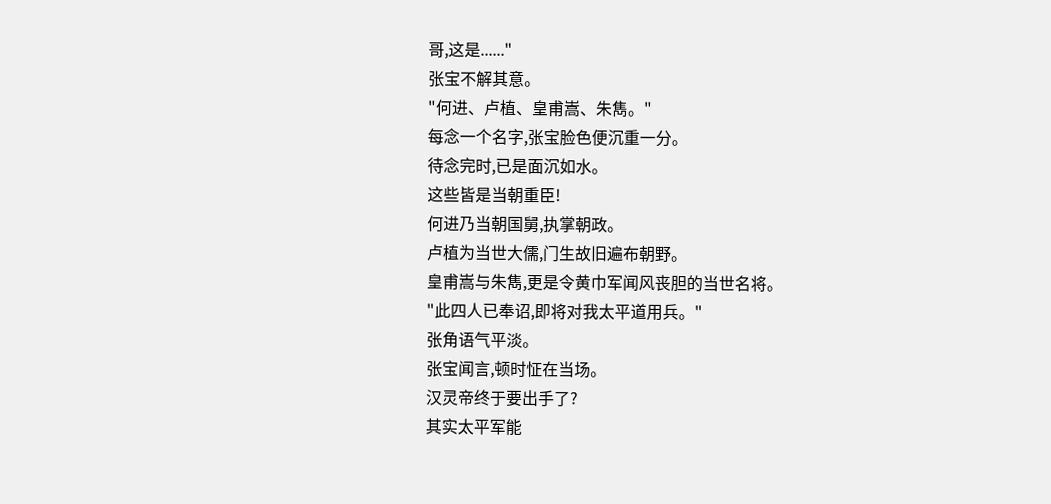哥,这是......"
张宝不解其意。
"何进、卢植、皇甫嵩、朱雋。"
每念一个名字,张宝脸色便沉重一分。
待念完时,已是面沉如水。
这些皆是当朝重臣!
何进乃当朝国舅,执掌朝政。
卢植为当世大儒,门生故旧遍布朝野。
皇甫嵩与朱雋,更是令黄巾军闻风丧胆的当世名将。
"此四人已奉诏,即将对我太平道用兵。"
张角语气平淡。
张宝闻言,顿时怔在当场。
汉灵帝终于要出手了?
其实太平军能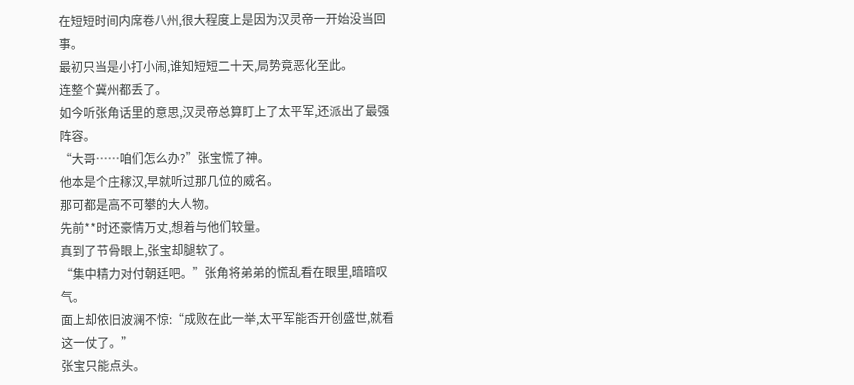在短短时间内席卷八州,很大程度上是因为汉灵帝一开始没当回事。
最初只当是小打小闹,谁知短短二十天,局势竟恶化至此。
连整个冀州都丢了。
如今听张角话里的意思,汉灵帝总算盯上了太平军,还派出了最强阵容。
“大哥……咱们怎么办?”张宝慌了神。
他本是个庄稼汉,早就听过那几位的威名。
那可都是高不可攀的大人物。
先前**时还豪情万丈,想着与他们较量。
真到了节骨眼上,张宝却腿软了。
“集中精力对付朝廷吧。”张角将弟弟的慌乱看在眼里,暗暗叹气。
面上却依旧波澜不惊:“成败在此一举,太平军能否开创盛世,就看这一仗了。”
张宝只能点头。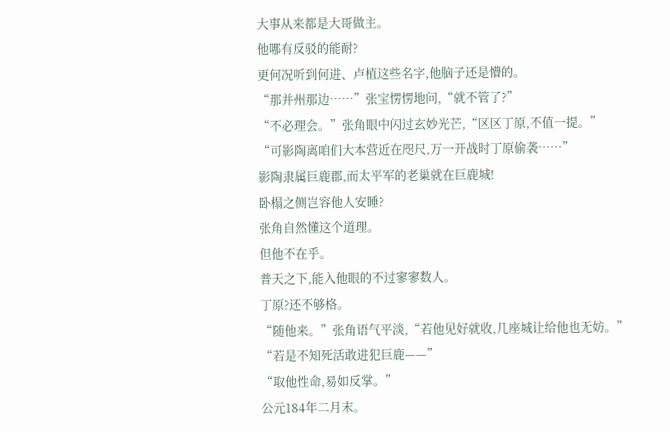大事从来都是大哥做主。
他哪有反驳的能耐?
更何况听到何进、卢植这些名字,他脑子还是懵的。
“那并州那边……”张宝愣愣地问,“就不管了?”
“不必理会。”张角眼中闪过玄妙光芒,“区区丁原,不值一提。”
“可影陶离咱们大本营近在咫尺,万一开战时丁原偷袭……”
影陶隶属巨鹿郡,而太平军的老巢就在巨鹿城!
卧榻之侧岂容他人安睡?
张角自然懂这个道理。
但他不在乎。
普天之下,能入他眼的不过寥寥数人。
丁原?还不够格。
“随他来。”张角语气平淡,“若他见好就收,几座城让给他也无妨。”
“若是不知死活敢进犯巨鹿——”
“取他性命,易如反掌。”
公元184年二月末。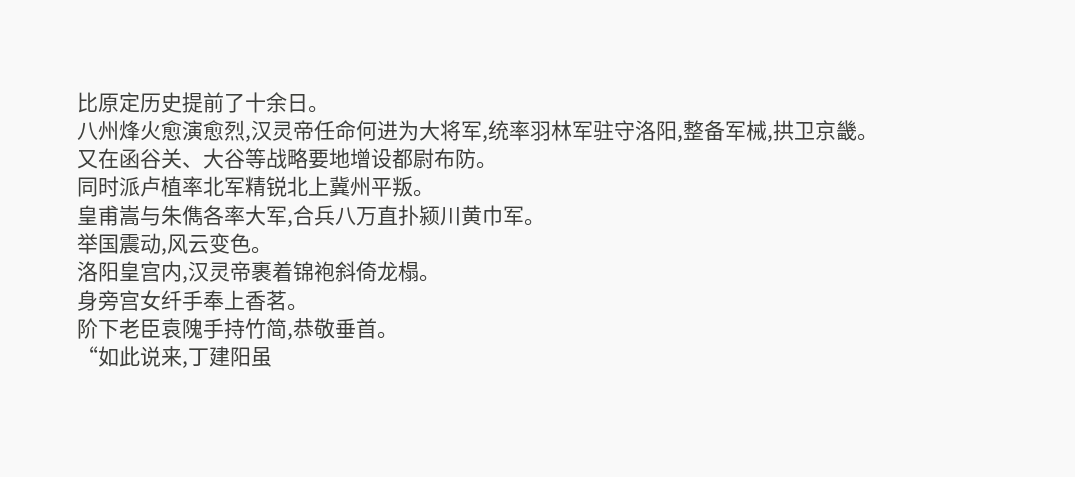比原定历史提前了十余日。
八州烽火愈演愈烈,汉灵帝任命何进为大将军,统率羽林军驻守洛阳,整备军械,拱卫京畿。
又在函谷关、大谷等战略要地增设都尉布防。
同时派卢植率北军精锐北上冀州平叛。
皇甫嵩与朱儁各率大军,合兵八万直扑颍川黄巾军。
举国震动,风云变色。
洛阳皇宫内,汉灵帝裹着锦袍斜倚龙榻。
身旁宫女纤手奉上香茗。
阶下老臣袁隗手持竹简,恭敬垂首。
“如此说来,丁建阳虽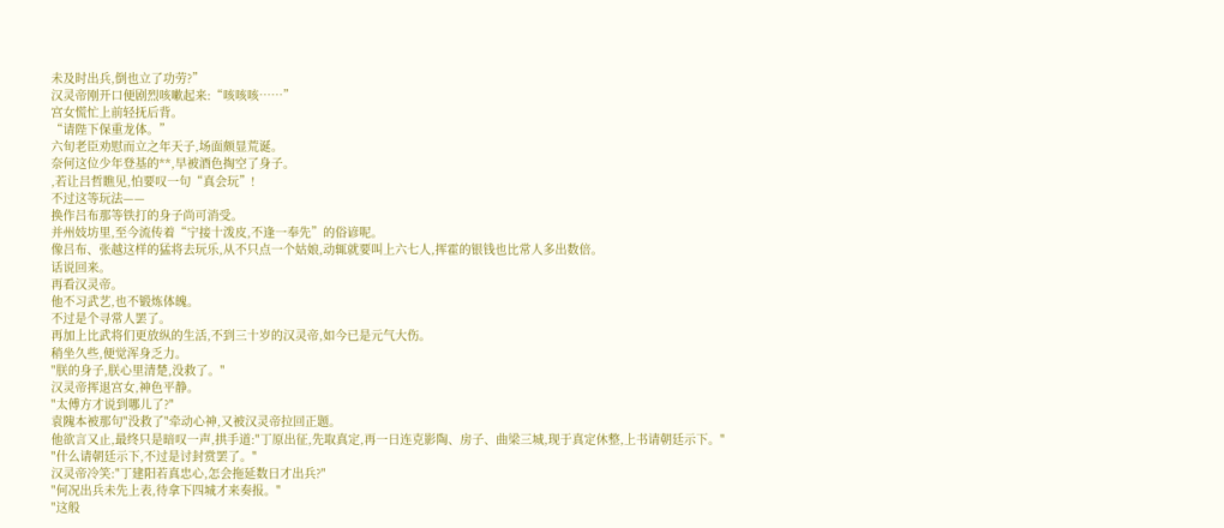未及时出兵,倒也立了功劳?”
汉灵帝刚开口便剧烈咳嗽起来:“咳咳咳……”
宫女慌忙上前轻抚后背。
“请陛下保重龙体。”
六旬老臣劝慰而立之年天子,场面颇显荒诞。
奈何这位少年登基的**,早被酒色掏空了身子。
,若让吕哲瞧见,怕要叹一句“真会玩”!
不过这等玩法——
换作吕布那等铁打的身子尚可消受。
并州妓坊里,至今流传着“宁接十泼皮,不逢一奉先”的俗谚呢。
像吕布、张越这样的猛将去玩乐,从不只点一个姑娘,动辄就要叫上六七人,挥霍的银钱也比常人多出数倍。
话说回来。
再看汉灵帝。
他不习武艺,也不锻炼体魄。
不过是个寻常人罢了。
再加上比武将们更放纵的生活,不到三十岁的汉灵帝,如今已是元气大伤。
稍坐久些,便觉浑身乏力。
"朕的身子,朕心里清楚,没救了。"
汉灵帝挥退宫女,神色平静。
"太傅方才说到哪儿了?"
袁隗本被那句"没救了"牵动心神,又被汉灵帝拉回正题。
他欲言又止,最终只是暗叹一声,拱手道:"丁原出征,先取真定,再一日连克影陶、房子、曲梁三城,现于真定休整,上书请朝廷示下。"
"什么请朝廷示下,不过是讨封赏罢了。"
汉灵帝冷笑:"丁建阳若真忠心,怎会拖延数日才出兵?"
"何况出兵未先上表,待拿下四城才来奏报。"
"这般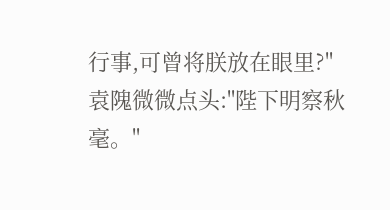行事,可曾将朕放在眼里?"
袁隗微微点头:"陛下明察秋毫。"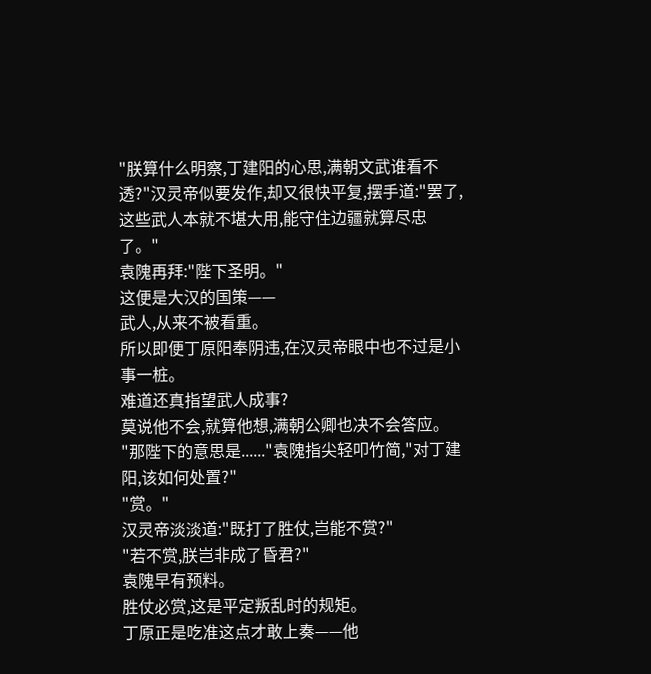"朕算什么明察,丁建阳的心思,满朝文武谁看不透?"汉灵帝似要发作,却又很快平复,摆手道:"罢了,这些武人本就不堪大用,能守住边疆就算尽忠了。"
袁隗再拜:"陛下圣明。"
这便是大汉的国策——
武人,从来不被看重。
所以即便丁原阳奉阴违,在汉灵帝眼中也不过是小事一桩。
难道还真指望武人成事?
莫说他不会,就算他想,满朝公卿也决不会答应。
"那陛下的意思是......"袁隗指尖轻叩竹简,"对丁建阳,该如何处置?"
"赏。"
汉灵帝淡淡道:"既打了胜仗,岂能不赏?"
"若不赏,朕岂非成了昏君?"
袁隗早有预料。
胜仗必赏,这是平定叛乱时的规矩。
丁原正是吃准这点才敢上奏——他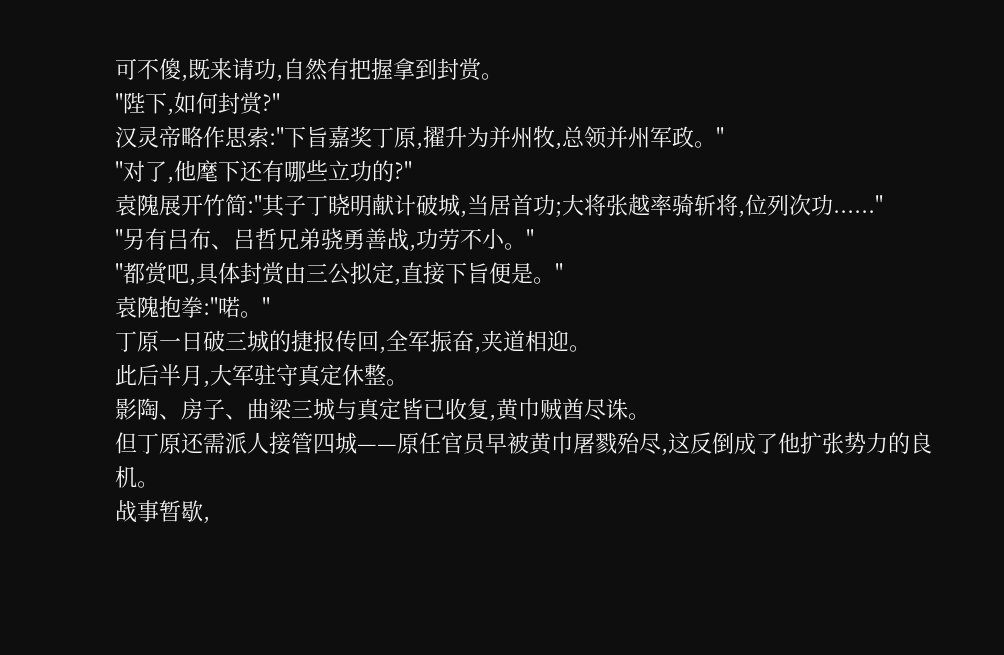可不傻,既来请功,自然有把握拿到封赏。
"陛下,如何封赏?"
汉灵帝略作思索:"下旨嘉奖丁原,擢升为并州牧,总领并州军政。"
"对了,他麾下还有哪些立功的?"
袁隗展开竹简:"其子丁晓明献计破城,当居首功;大将张越率骑斩将,位列次功......"
"另有吕布、吕哲兄弟骁勇善战,功劳不小。"
"都赏吧,具体封赏由三公拟定,直接下旨便是。"
袁隗抱拳:"喏。"
丁原一日破三城的捷报传回,全军振奋,夹道相迎。
此后半月,大军驻守真定休整。
影陶、房子、曲梁三城与真定皆已收复,黄巾贼酋尽诛。
但丁原还需派人接管四城——原任官员早被黄巾屠戮殆尽,这反倒成了他扩张势力的良机。
战事暂歇,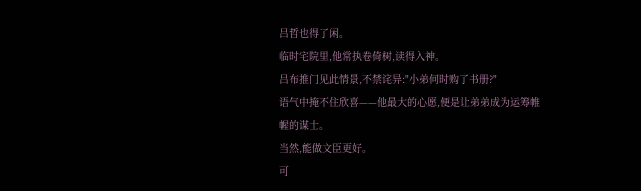吕哲也得了闲。
临时宅院里,他常执卷倚树,读得入神。
吕布推门见此情景,不禁诧异:"小弟何时购了书册?"
语气中掩不住欣喜——他最大的心愿,便是让弟弟成为运筹帷幄的谋士。
当然,能做文臣更好。
可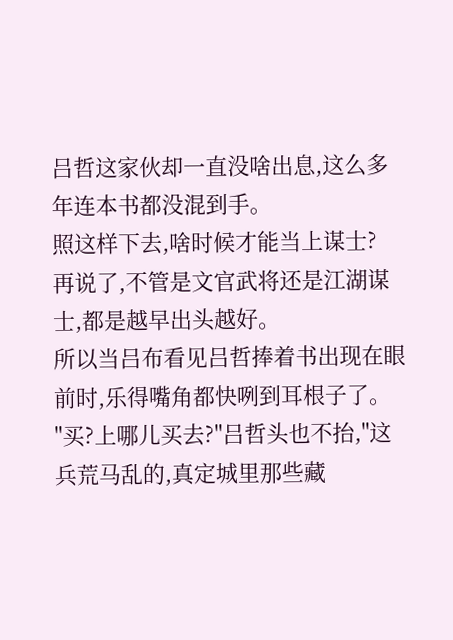吕哲这家伙却一直没啥出息,这么多年连本书都没混到手。
照这样下去,啥时候才能当上谋士?
再说了,不管是文官武将还是江湖谋士,都是越早出头越好。
所以当吕布看见吕哲捧着书出现在眼前时,乐得嘴角都快咧到耳根子了。
"买?上哪儿买去?"吕哲头也不抬,"这兵荒马乱的,真定城里那些藏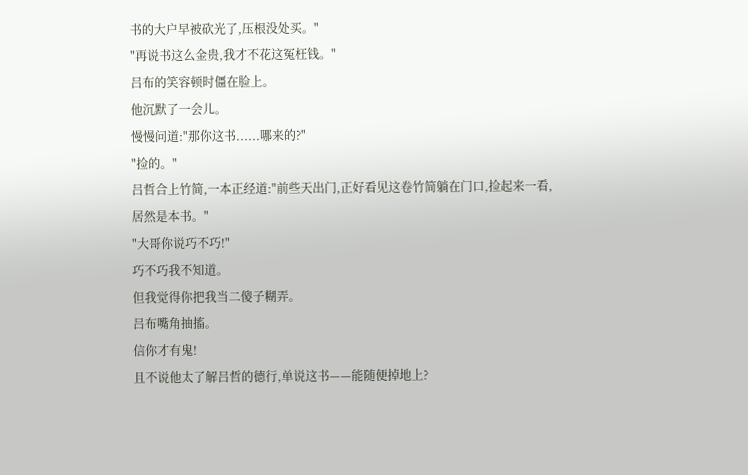书的大户早被砍光了,压根没处买。"
"再说书这么金贵,我才不花这冤枉钱。"
吕布的笑容顿时僵在脸上。
他沉默了一会儿。
慢慢问道:"那你这书......哪来的?"
"捡的。"
吕哲合上竹简,一本正经道:"前些天出门,正好看见这卷竹简躺在门口,捡起来一看,居然是本书。"
"大哥你说巧不巧!"
巧不巧我不知道。
但我觉得你把我当二傻子糊弄。
吕布嘴角抽搐。
信你才有鬼!
且不说他太了解吕哲的德行,单说这书——能随便掉地上?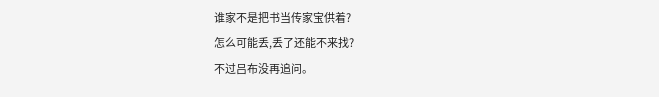谁家不是把书当传家宝供着?
怎么可能丢,丢了还能不来找?
不过吕布没再追问。